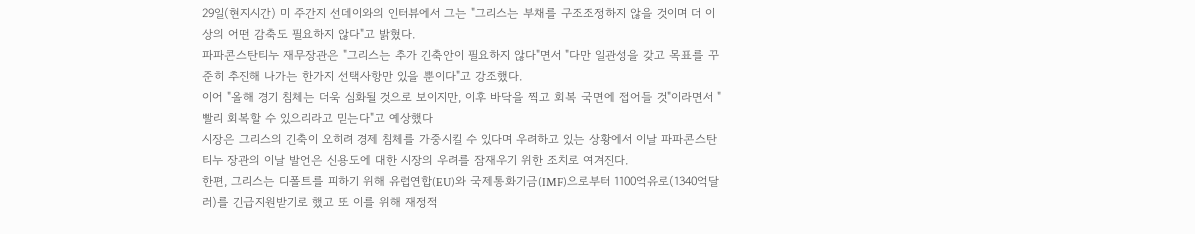29일(현지시간) 미 주간지 선데이와의 인터뷰에서 그는 "그리스는 부채를 구조조정하지 않을 것이며 더 이상의 어떤 감축도 필요하지 않다"고 밝혔다.
파파콘스탄티누 재무장관은 "그리스는 추가 긴축안이 필요하지 않다"면서 "다만 일관성을 갖고 목표를 꾸준히 추진해 나가는 한가지 선택사항만 있을 뿐이다"고 강조했다.
이어 "올해 경기 침체는 더욱 심화될 것으로 보이지만, 이후 바닥을 찍고 회복 국면에 접어들 것"이라면서 "빨리 회복할 수 있으리라고 믿는다"고 예상했다
시장은 그리스의 긴축이 오히려 경제 침체를 가중시킬 수 있다며 우려하고 있는 상황에서 이날 파파콘스탄티누 장관의 이날 발언은 신용도에 대한 시장의 우려를 잠재우기 위한 조치로 여겨진다.
한편, 그리스는 디폴트를 피하기 위해 유럽연합(EU)와 국제통화기금(IMF)으로부터 1100억유로(1340억달러)를 긴급지원받기로 했고 또 이를 위해 재정적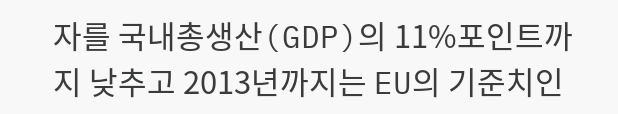자를 국내총생산(GDP)의 11%포인트까지 낮추고 2013년까지는 EU의 기준치인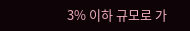3% 이하 규모로 가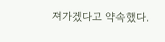져가겠다고 약속했다.